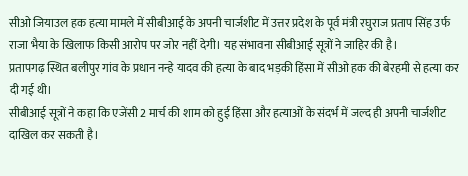सीओ जियाउल हक हत्या मामले में सीबीआई के अपनी चार्जशीट में उत्तर प्रदेश के पूर्व मंत्री रघुराज प्रताप सिंह उर्फ राजा भैया के खिलाफ किसी आरोप पर जोर नहीं देगी। यह संभावना सीबीआई सूत्रों ने जाहिर की है।
प्रतापगढ़ स्थित बलीपुर गांव के प्रधान नन्हे यादव की हत्या के बाद भड़की हिंसा में सीओ हक की बेरहमी से हत्या कर दी गई थी।
सीबीआई सूत्रों ने कहा कि एजेंसी 2 मार्च की शाम को हुई हिंसा और हत्याओं के संदर्भ में जल्द ही अपनी चार्जशीट दाखिल कर सकती है।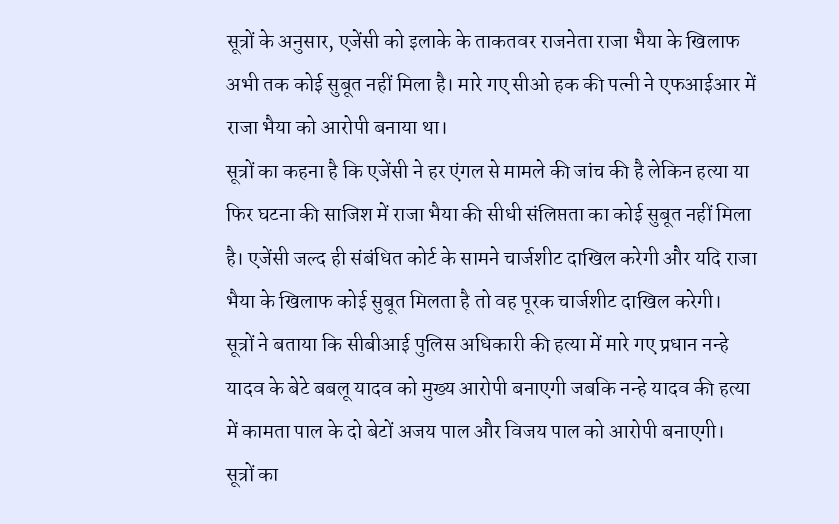सूत्रों के अनुसार, एजेंसी को इलाके के ताकतवर राजनेता राजा भैया के खिलाफ अभी तक कोई सुबूत नहीं मिला है। मारे गए सीओ हक की पत्नी ने एफआईआर में राजा भैया को आरोपी बनाया था।
सूत्रों का कहना है कि एजेंसी ने हर एंगल से मामले की जांच की है लेकिन हत्या या फिर घटना की साजिश में राजा भैया की सीधी संलिप्तता का कोई सुबूत नहीं मिला है। एजेंसी जल्द ही संबंधित कोर्ट के सामने चार्जशीट दाखिल करेगी और यदि राजा भैया के खिलाफ कोई सुबूत मिलता है तो वह पूरक चार्जशीट दाखिल करेगी।
सूत्रों ने बताया कि सीबीआई पुलिस अधिकारी की हत्या में मारे गए प्रधान नन्हे यादव के बेटे बबलू यादव को मुख्य आरोपी बनाएगी जबकि नन्हे यादव की हत्या में कामता पाल के दो बेटों अजय पाल और विजय पाल को आरोपी बनाएगी।
सूत्रों का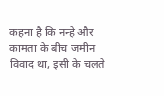कहना है कि नन्हे और कामता के बीच जमीन विवाद था, इसी के चलते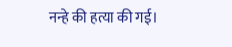नन्हे की हत्या की गई।